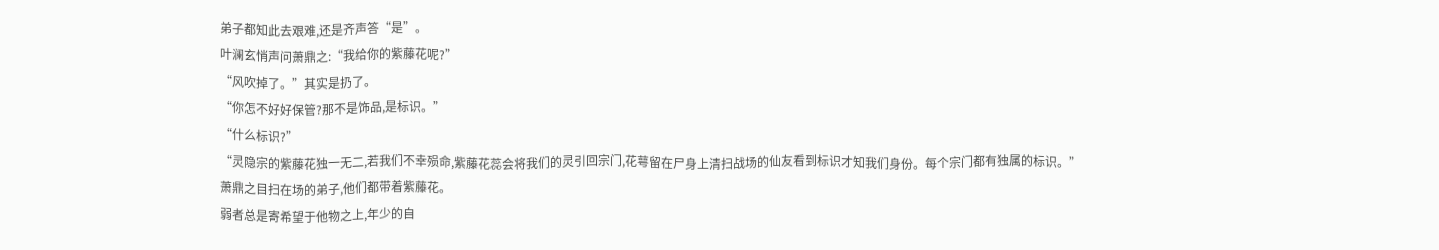弟子都知此去艰难,还是齐声答“是”。
叶澜玄悄声问萧鼎之:“我给你的紫藤花呢?”
“风吹掉了。”其实是扔了。
“你怎不好好保管?那不是饰品,是标识。”
“什么标识?”
“灵隐宗的紫藤花独一无二,若我们不幸殒命,紫藤花蕊会将我们的灵引回宗门,花萼留在尸身上清扫战场的仙友看到标识才知我们身份。每个宗门都有独属的标识。”
萧鼎之目扫在场的弟子,他们都带着紫藤花。
弱者总是寄希望于他物之上,年少的自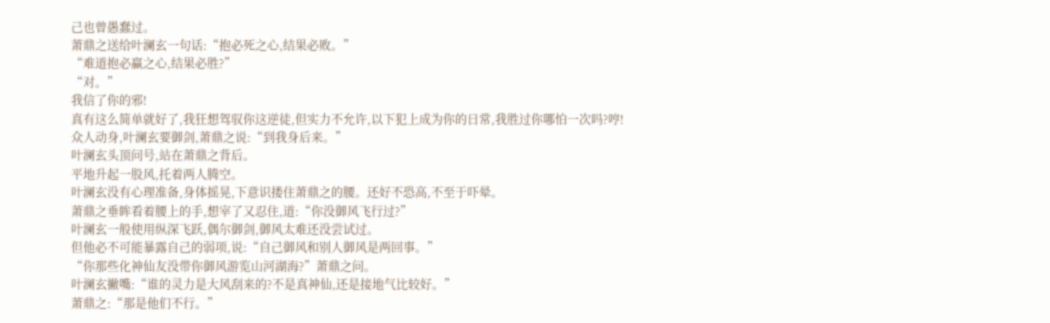己也曾愚蠢过。
萧鼎之送给叶澜玄一句话:“抱必死之心,结果必败。”
“难道抱必赢之心,结果必胜?”
“对。”
我信了你的邪!
真有这么简单就好了,我狂想驾驭你这逆徒,但实力不允许,以下犯上成为你的日常,我胜过你哪怕一次吗?哼!
众人动身,叶澜玄要御剑,萧鼎之说:“到我身后来。”
叶澜玄头顶问号,站在萧鼎之背后。
平地升起一股风,托着两人腾空。
叶澜玄没有心理准备,身体摇晃,下意识搂住萧鼎之的腰。还好不恐高,不至于吓晕。
萧鼎之垂眸看着腰上的手,想宰了又忍住,道:“你没御风飞行过?”
叶澜玄一般使用纵深飞跃,偶尔御剑,御风太难还没尝试过。
但他必不可能暴露自己的弱项,说:“自己御风和别人御风是两回事。”
“你那些化神仙友没带你御风游览山河湖海?”萧鼎之问。
叶澜玄撇嘴:“谁的灵力是大风刮来的?不是真神仙,还是接地气比较好。”
萧鼎之:“那是他们不行。”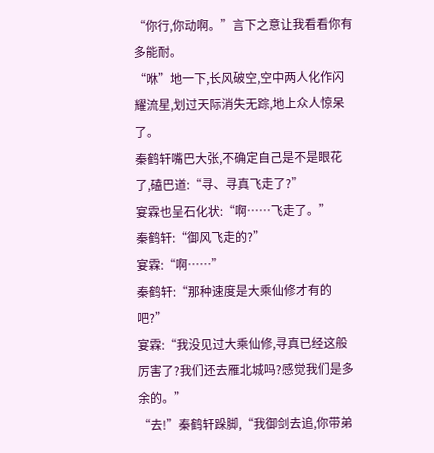“你行,你动啊。”言下之意让我看看你有多能耐。
“咻”地一下,长风破空,空中两人化作闪耀流星,划过天际消失无踪,地上众人惊呆了。
秦鹤轩嘴巴大张,不确定自己是不是眼花了,磕巴道:“寻、寻真飞走了?”
宴霖也呈石化状:“啊……飞走了。”
秦鹤轩:“御风飞走的?”
宴霖:“啊……”
秦鹤轩:“那种速度是大乘仙修才有的吧?”
宴霖:“我没见过大乘仙修,寻真已经这般厉害了?我们还去雁北城吗?感觉我们是多余的。”
“去!”秦鹤轩跺脚,“我御剑去追,你带弟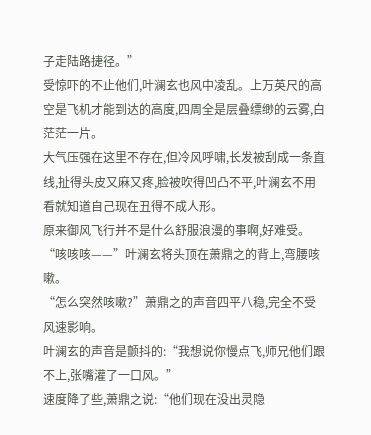子走陆路捷径。”
受惊吓的不止他们,叶澜玄也风中凌乱。上万英尺的高空是飞机才能到达的高度,四周全是层叠缥缈的云雾,白茫茫一片。
大气压强在这里不存在,但冷风呼啸,长发被刮成一条直线,扯得头皮又麻又疼,脸被吹得凹凸不平,叶澜玄不用看就知道自己现在丑得不成人形。
原来御风飞行并不是什么舒服浪漫的事啊,好难受。
“咳咳咳——”叶澜玄将头顶在萧鼎之的背上,弯腰咳嗽。
“怎么突然咳嗽?”萧鼎之的声音四平八稳,完全不受风速影响。
叶澜玄的声音是颤抖的:“我想说你慢点飞,师兄他们跟不上,张嘴灌了一口风。”
速度降了些,萧鼎之说:“他们现在没出灵隐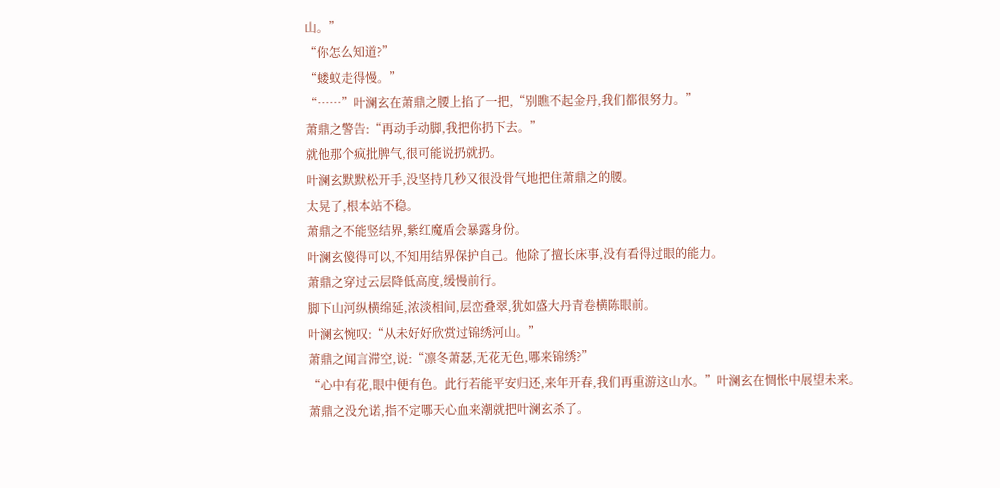山。”
“你怎么知道?”
“蝼蚁走得慢。”
“……”叶澜玄在萧鼎之腰上掐了一把,“别瞧不起金丹,我们都很努力。”
萧鼎之警告:“再动手动脚,我把你扔下去。”
就他那个疯批脾气,很可能说扔就扔。
叶澜玄默默松开手,没坚持几秒又很没骨气地把住萧鼎之的腰。
太晃了,根本站不稳。
萧鼎之不能竖结界,紫红魔盾会暴露身份。
叶澜玄傻得可以,不知用结界保护自己。他除了擅长床事,没有看得过眼的能力。
萧鼎之穿过云层降低高度,缓慢前行。
脚下山河纵横绵延,浓淡相间,层峦叠翠,犹如盛大丹青卷横陈眼前。
叶澜玄惋叹:“从未好好欣赏过锦绣河山。”
萧鼎之闻言滞空,说:“凛冬萧瑟,无花无色,哪来锦绣?”
“心中有花,眼中便有色。此行若能平安归还,来年开春,我们再重游这山水。”叶澜玄在惆怅中展望未来。
萧鼎之没允诺,指不定哪天心血来潮就把叶澜玄杀了。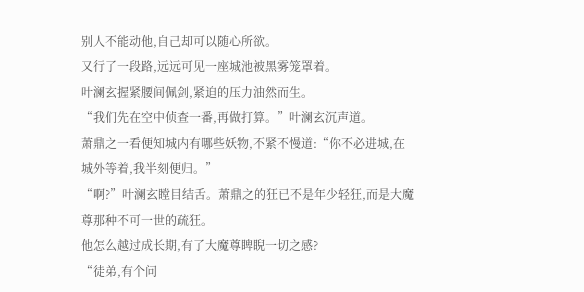别人不能动他,自己却可以随心所欲。
又行了一段路,远远可见一座城池被黑雾笼罩着。
叶澜玄握紧腰间佩剑,紧迫的压力油然而生。
“我们先在空中侦查一番,再做打算。”叶澜玄沉声道。
萧鼎之一看便知城内有哪些妖物,不紧不慢道:“你不必进城,在城外等着,我半刻便归。”
“啊?”叶澜玄瞠目结舌。萧鼎之的狂已不是年少轻狂,而是大魔尊那种不可一世的疏狂。
他怎么越过成长期,有了大魔尊睥睨一切之感?
“徒弟,有个问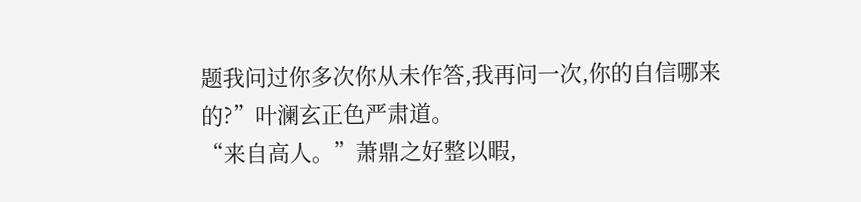题我问过你多次你从未作答,我再问一次,你的自信哪来的?”叶澜玄正色严肃道。
“来自高人。”萧鼎之好整以暇,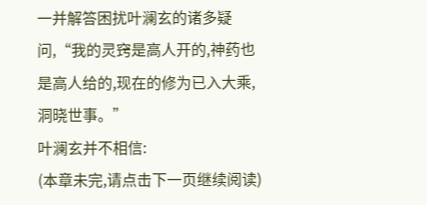一并解答困扰叶澜玄的诸多疑问,“我的灵窍是高人开的,神药也是高人给的,现在的修为已入大乘,洞晓世事。”
叶澜玄并不相信:
(本章未完,请点击下一页继续阅读)